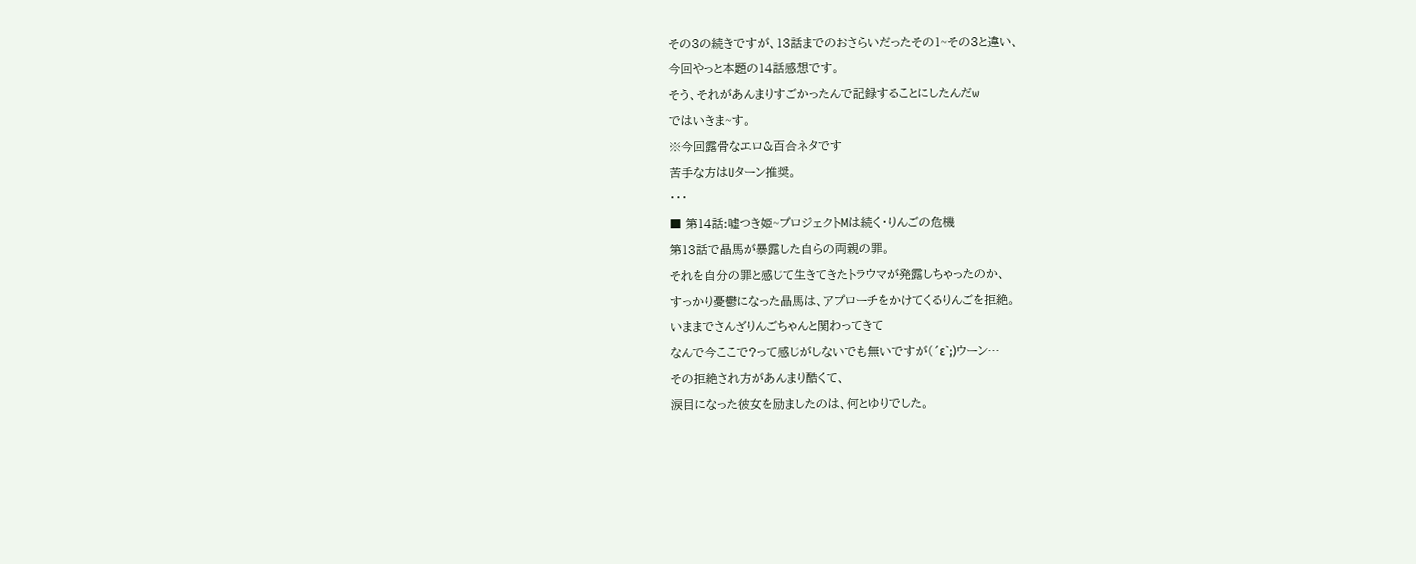その3の続きですが、13話までのおさらいだったその1~その3と違い、
今回やっと本題の14話感想です。
そう、それがあんまりすごかったんで記録することにしたんだw
ではいきま~す。
※今回露骨なエロ&百合ネタです
苦手な方はUターン推奨。
・・・
■ 第14話:嘘つき姫~プロジェクトMは続く・りんごの危機
第13話で晶馬が暴露した自らの両親の罪。
それを自分の罪と感じて生きてきたトラウマが発露しちゃったのか、
すっかり憂鬱になった晶馬は、アプローチをかけてくるりんごを拒絶。
いままでさんざりんごちゃんと関わってきて
なんで今ここで?って感じがしないでも無いですが(´ε`;)ウーン…
その拒絶され方があんまり酷くて、
涙目になった彼女を励ましたのは、何とゆりでした。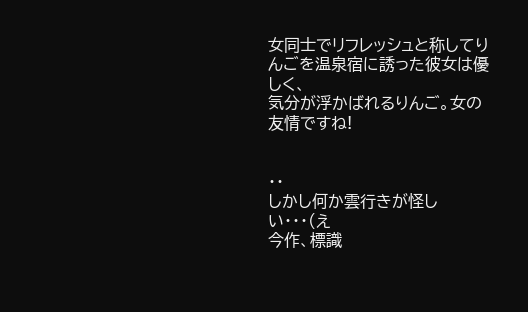女同士でリフレッシュと称してりんごを温泉宿に誘った彼女は優しく、
気分が浮かばれるりんご。女の友情ですね!


・・
しかし何か雲行きが怪しい・・・(え
今作、標識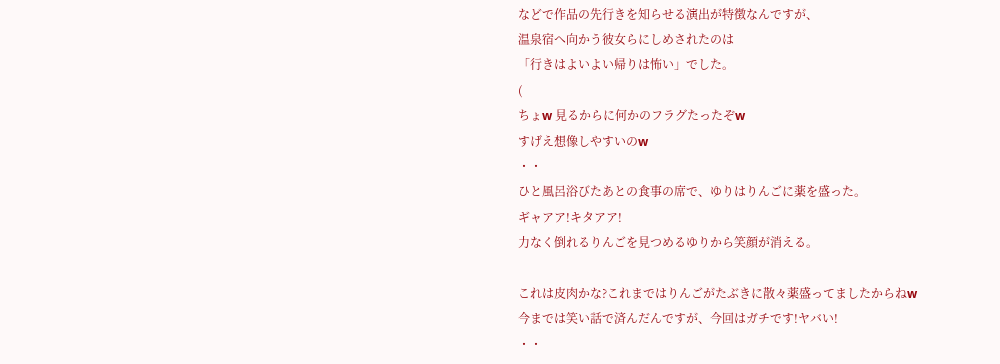などで作品の先行きを知らせる演出が特徴なんですが、
温泉宿へ向かう彼女らにしめされたのは
「行きはよいよい帰りは怖い」でした。
(
ちょw 見るからに何かのフラグたったぞw
すげえ想像しやすいのw
・・
ひと風呂浴びたあとの食事の席で、ゆりはりんごに薬を盛った。
ギャアア!キタアア!
力なく倒れるりんごを見つめるゆりから笑顔が消える。

これは皮肉かな?これまではりんごがたぶきに散々薬盛ってましたからねw
今までは笑い話で済んだんですが、今回はガチです!ヤバい!
・・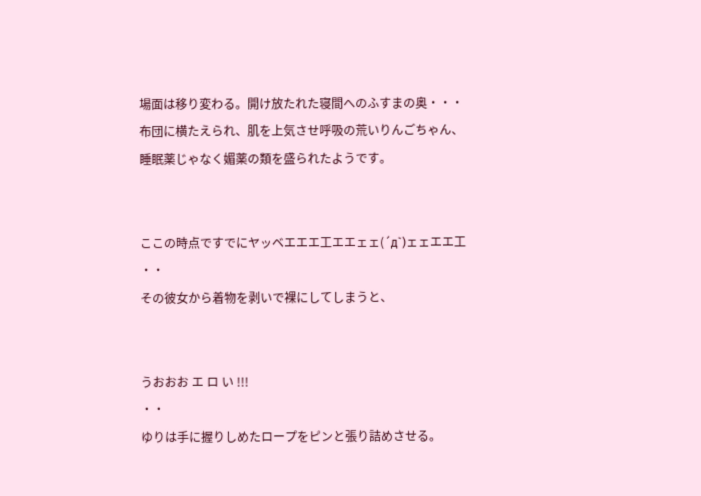場面は移り変わる。開け放たれた寝間へのふすまの奥・・・
布団に横たえられ、肌を上気させ呼吸の荒いりんごちゃん、
睡眠薬じゃなく媚薬の類を盛られたようです。


ここの時点ですでにヤッベエエエ工エエェェ(´д`)ェェエエ工
・・
その彼女から着物を剥いで裸にしてしまうと、


うおおお エ ロ い !!!
・・
ゆりは手に握りしめたロープをピンと張り詰めさせる。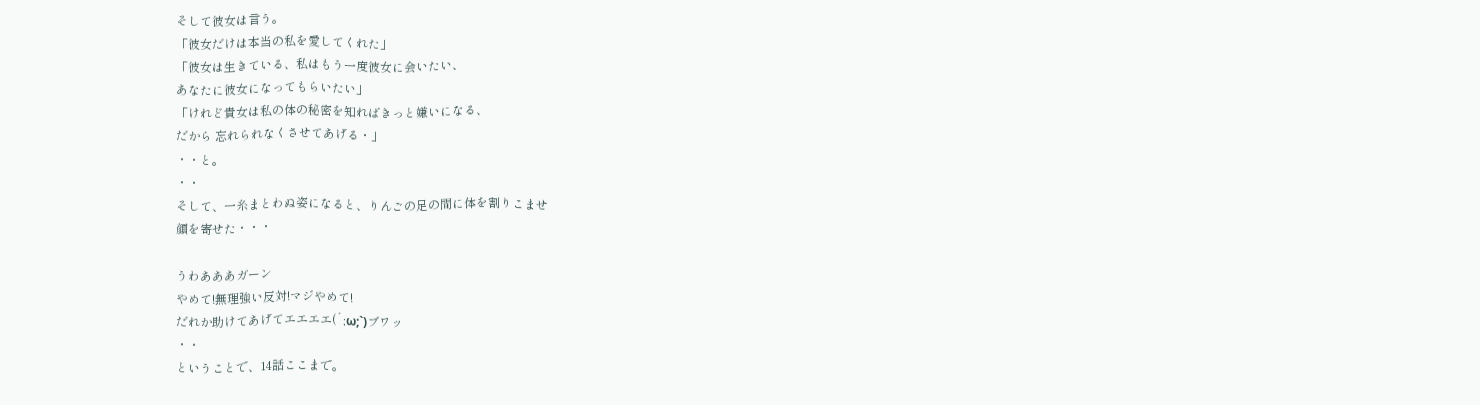そして彼女は言う。
「彼女だけは本当の私を愛してくれた」
「彼女は生きている、私はもう一度彼女に会いたい、
あなたに彼女になってもらいたい」
「けれど貴女は私の体の秘密を知ればきっと嫌いになる、
だから 忘れられなくさせてあげる・」
・・と。
・・
そして、一糸まとわぬ姿になると、りんごの足の間に体を割りこませ
顔を寄せた・・・

うわあああガーン
やめて!無理強い反対!マジやめて!
だれか助けてあげてエエエエ(´;ω;`)ブワッ
・・
ということで、14話ここまで。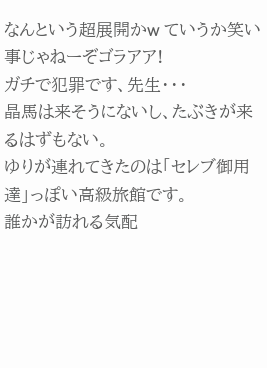なんという超展開かw ていうか笑い事じゃねーぞゴラアア!
ガチで犯罪です、先生・・・
晶馬は来そうにないし、たぶきが来るはずもない。
ゆりが連れてきたのは「セレブ御用達」っぽい高級旅館です。
誰かが訪れる気配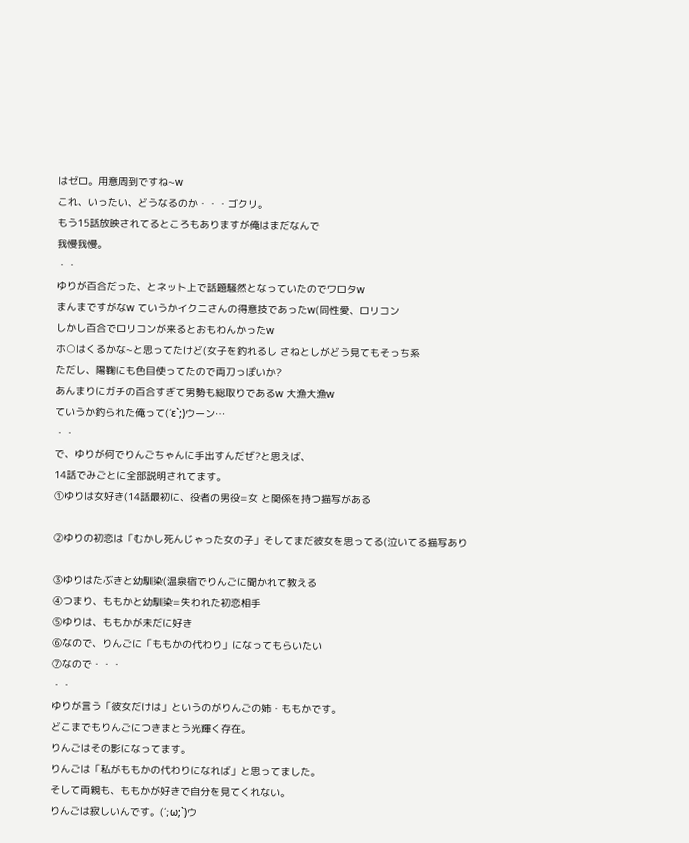はゼロ。用意周到ですね~w
これ、いったい、どうなるのか・・・ゴクリ。
もう15話放映されてるところもありますが俺はまだなんで
我慢我慢。
・・
ゆりが百合だった、とネット上で話題騒然となっていたのでワロタw
まんまですがなw ていうかイクニさんの得意技であったw(同性愛、ロリコン
しかし百合でロリコンが来るとおもわんかったw
ホ○はくるかな~と思ってたけど(女子を釣れるし さねとしがどう見てもそっち系
ただし、陽鞠にも色目使ってたので両刀っぽいか?
あんまりにガチの百合すぎて男勢も総取りであるw 大漁大漁w
ていうか釣られた俺って(´ε`;)ウーン…
・・
で、ゆりが何でりんごちゃんに手出すんだぜ?と思えば、
14話でみごとに全部説明されてます。
①ゆりは女好き(14話最初に、役者の男役=女 と関係を持つ描写がある

②ゆりの初恋は「むかし死んじゃった女の子」そしてまだ彼女を思ってる(泣いてる描写あり

③ゆりはたぶきと幼馴染(温泉宿でりんごに聞かれて教える
④つまり、ももかと幼馴染=失われた初恋相手
⑤ゆりは、ももかが未だに好き
⑥なので、りんごに「ももかの代わり」になってもらいたい
⑦なので・・・
・・
ゆりが言う「彼女だけは」というのがりんごの姉・ももかです。
どこまでもりんごにつきまとう光輝く存在。
りんごはその影になってます。
りんごは「私がももかの代わりになれば」と思ってました。
そして両親も、ももかが好きで自分を見てくれない。
りんごは寂しいんです。(´;ω;`)ウ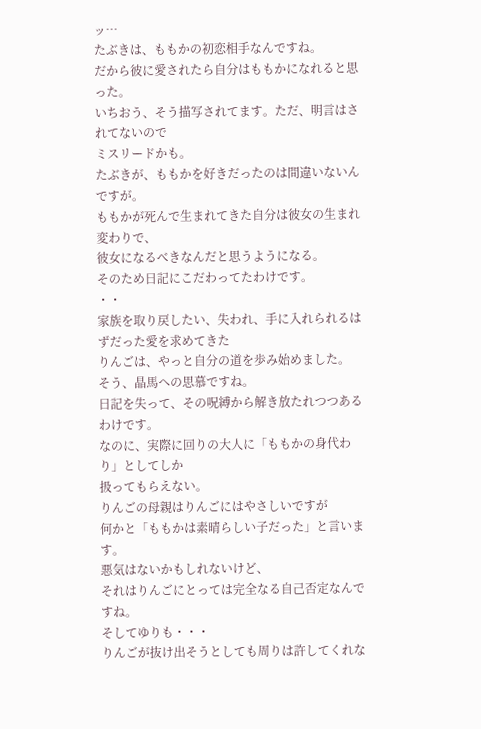ッ…
たぶきは、ももかの初恋相手なんですね。
だから彼に愛されたら自分はももかになれると思った。
いちおう、そう描写されてます。ただ、明言はされてないので
ミスリードかも。
たぶきが、ももかを好きだったのは間違いないんですが。
ももかが死んで生まれてきた自分は彼女の生まれ変わりで、
彼女になるべきなんだと思うようになる。
そのため日記にこだわってたわけです。
・・
家族を取り戻したい、失われ、手に入れられるはずだった愛を求めてきた
りんごは、やっと自分の道を歩み始めました。
そう、晶馬への思慕ですね。
日記を失って、その呪縛から解き放たれつつあるわけです。
なのに、実際に回りの大人に「ももかの身代わり」としてしか
扱ってもらえない。
りんごの母親はりんごにはやさしいですが
何かと「ももかは素晴らしい子だった」と言います。
悪気はないかもしれないけど、
それはりんごにとっては完全なる自己否定なんですね。
そしてゆりも・・・
りんごが抜け出そうとしても周りは許してくれな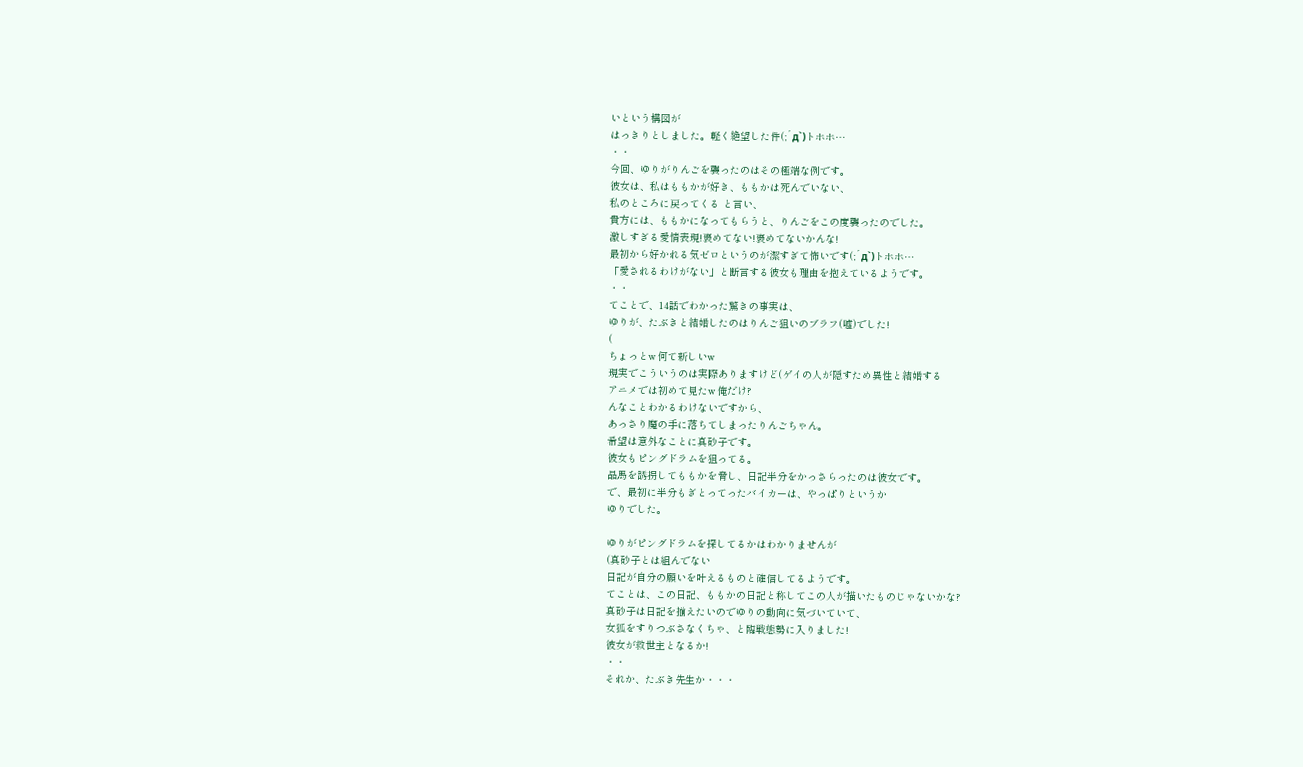いという構図が
はっきりとしました。軽く絶望した件(;´д`)トホホ…
・・
今回、ゆりがりんごを襲ったのはその極端な例です。
彼女は、私はももかが好き、ももかは死んでいない、
私のところに戻ってくる と言い、
貴方には、ももかになってもらうと、りんごをこの度襲ったのでした。
激しすぎる愛情表現!褒めてない!褒めてないかんな!
最初から好かれる気ゼロというのが潔すぎて怖いです(;´д`)トホホ…
「愛されるわけがない」と断言する彼女も理由を抱えているようです。
・・
てことで、14話でわかった驚きの事実は、
ゆりが、たぶきと結婚したのはりんご狙いのブラフ(嘘)でした!
(
ちょっとw 何て新しいw
現実でこういうのは実際ありますけど(ゲイの人が隠すため異性と結婚する
アニメでは初めて見たw 俺だけ?
んなことわかるわけないですから、
あっさり魔の手に落ちてしまったりんごちゃん。
希望は意外なことに真砂子です。
彼女もピングドラムを狙ってる。
晶馬を誘拐してももかを脅し、日記半分をかっさらったのは彼女です。
で、最初に半分もぎとってったバイカーは、やっぱりというか
ゆりでした。

ゆりがピングドラムを探してるかはわかりませんが
(真砂子とは組んでない
日記が自分の願いを叶えるものと確信してるようです。
てことは、この日記、ももかの日記と称してこの人が描いたものじゃないかな?
真砂子は日記を揃えたいのでゆりの動向に気づいていて、
女狐をすりつぶさなくちゃ、と臨戦態勢に入りました!
彼女が救世主となるか!
・・
それか、たぶき先生か・・・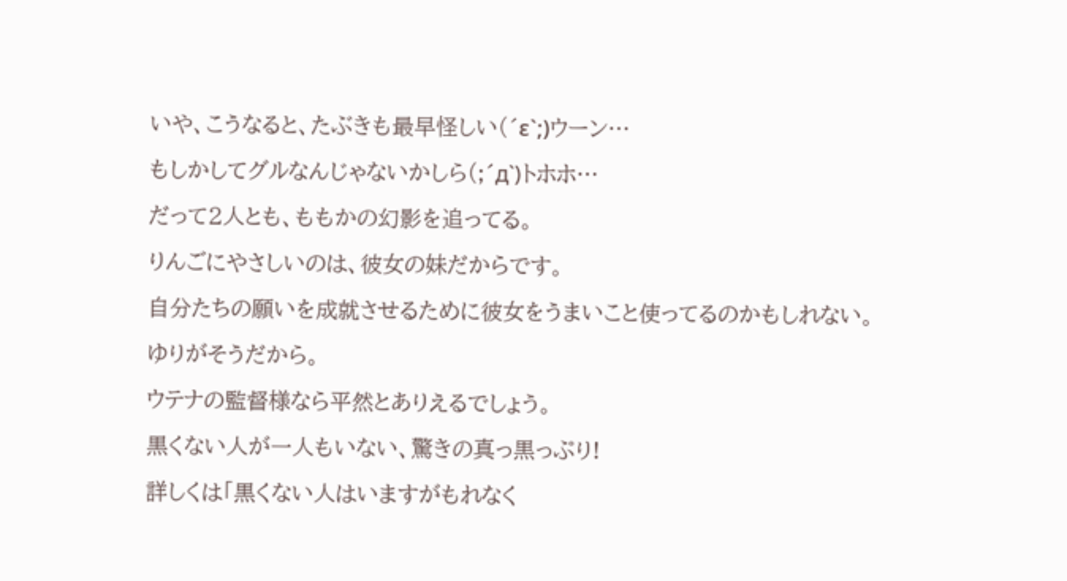いや、こうなると、たぶきも最早怪しい(´ε`;)ウーン…
もしかしてグルなんじゃないかしら(;´д`)トホホ…
だって2人とも、ももかの幻影を追ってる。
りんごにやさしいのは、彼女の妹だからです。
自分たちの願いを成就させるために彼女をうまいこと使ってるのかもしれない。
ゆりがそうだから。
ウテナの監督様なら平然とありえるでしょう。
黒くない人が一人もいない、驚きの真っ黒っぷり!
詳しくは「黒くない人はいますがもれなく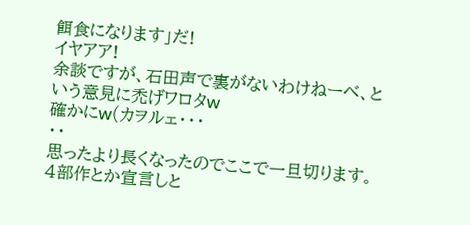餌食になります」だ!
イヤアア!
余談ですが、石田声で裏がないわけねーべ、という意見に禿げワロタw
確かにw(カヲルェ・・・
・・
思ったより長くなったのでここで一旦切ります。
4部作とか宣言しと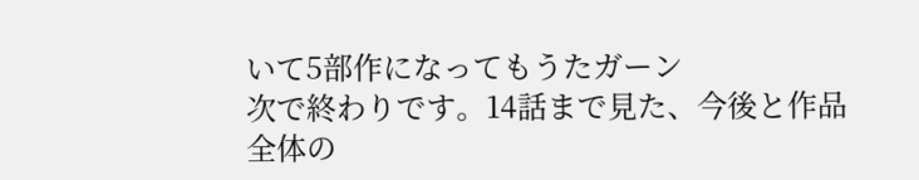いて5部作になってもうたガーン
次で終わりです。14話まで見た、今後と作品全体の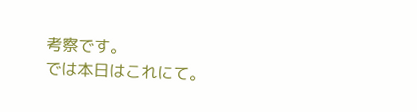考察です。
では本日はこれにて。